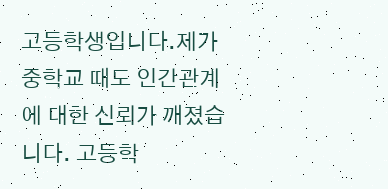고등학생입니다.제가 중학교 때도 인간관계에 대한 신뢰가 깨졌습니다. 고등학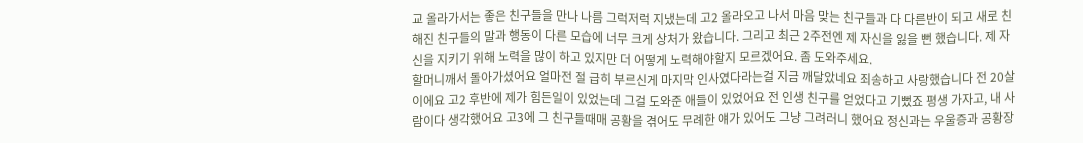교 올라가서는 좋은 친구들을 만나 나름 그럭저럭 지냈는데 고2 올라오고 나서 마음 맞는 친구들과 다 다른반이 되고 새로 친해진 친구들의 말과 행동이 다른 모습에 너무 크게 상처가 왔습니다. 그리고 최근 2주전엔 제 자신을 잃을 뻔 했습니다. 제 자신을 지키기 위해 노력을 많이 하고 있지만 더 어떻게 노력해야할지 모르겠어요. 좀 도와주세요.
할머니깨서 돌아가셨어요 얼마전 절 급히 부르신게 마지막 인사였다라는걸 지금 깨달았네요 죄송하고 사랑했습니다 전 20살이에요 고2 후반에 제가 힘든일이 있었는데 그걸 도와준 애들이 있었어요 전 인생 친구를 얻었다고 기뻤죠 평생 가자고, 내 사람이다 생각했어요 고3에 그 친구들때매 공황을 겪어도 무례한 얘가 있어도 그냥 그려러니 했어요 정신과는 우울증과 공황장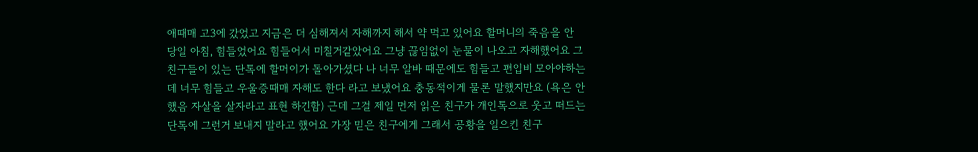애때매 고3에 갔었고 지금은 더 심해져서 자해까지 해서 약 먹고 있어요 할머니의 죽음을 안 당일 아침, 힘들었어요 힘들어서 미칠거같았어요 그냥 끊임없이 눈물이 나오고 자해했어요 그 친구들이 있는 단톡에 할머이가 돌아가셨다 나 너무 알바 때문에도 힘들고 편입비 모아야하는데 너무 힘들고 우울증때매 자해도 한다 라고 보냈어요 충동적이게 물론 말했지만요 (욕은 안했음 자살을 살자라고 표현 하긴함) 근데 그걸 제일 먼저 읽은 친구가 개인톡으로 웃고 떠드는 단톡에 그런거 보내지 말라고 했어요 가장 믿은 친구에게 그래서 공황을 일으킨 친구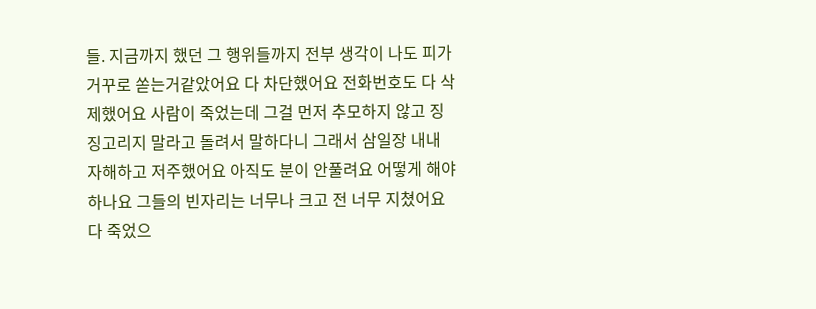들. 지금까지 했던 그 행위들까지 전부 생각이 나도 피가 거꾸로 쏟는거같았어요 다 차단했어요 전화번호도 다 삭제했어요 사람이 죽었는데 그걸 먼저 추모하지 않고 징징고리지 말라고 돌려서 말하다니 그래서 삼일장 내내 자해하고 저주했어요 아직도 분이 안풀려요 어떻게 해야하나요 그들의 빈자리는 너무나 크고 전 너무 지쳤어요
다 죽었으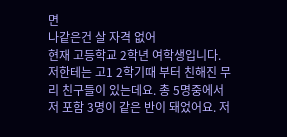면
나같은건 살 자격 없어
현재 고등학교 2학년 여학생입니다. 저한테는 고1 2학기때 부터 친해진 무리 친구들이 있는데요. 총 5명중에서 저 포함 3명이 같은 반이 돼었어요. 저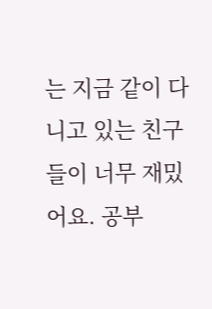는 지금 같이 다니고 있는 친구들이 너무 재밌어요. 공부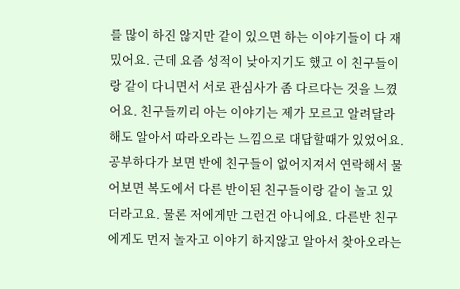를 많이 하진 않지만 같이 있으면 하는 이야기들이 다 재밌어요. 근데 요즘 성적이 낮아지기도 했고 이 친구들이랑 같이 다니면서 서로 관심사가 좀 다르다는 것을 느꼈어요. 친구들끼리 아는 이야기는 제가 모르고 알려달라해도 알아서 따라오라는 느낌으로 대답할때가 있었어요. 공부하다가 보면 반에 친구들이 없어지져서 연락해서 물어보면 복도에서 다른 반이된 친구들이랑 같이 놀고 있더라고요. 물론 저에게만 그런건 아니에요. 다른반 친구에게도 먼저 놀자고 이야기 하지않고 알아서 찾아오라는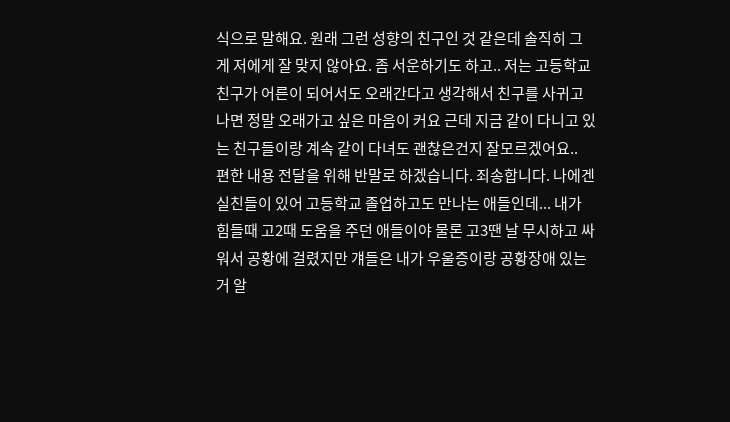식으로 말해요. 원래 그런 성향의 친구인 것 같은데 솔직히 그게 저에게 잘 맞지 않아요. 좀 서운하기도 하고.. 저는 고등학교친구가 어른이 되어서도 오래간다고 생각해서 친구를 사귀고 나면 정말 오래가고 싶은 마음이 커요 근데 지금 같이 다니고 있는 친구들이랑 계속 같이 다녀도 괜찮은건지 잘모르겠어요..
편한 내용 전달을 위해 반말로 하겠습니다. 죄송합니다. 나에겐 실친들이 있어 고등학교 졸업하고도 만나는 애들인데... 내가 힘들때 고2때 도움을 주던 애들이야 물론 고3땐 날 무시하고 싸워서 공황에 걸렸지만 걔들은 내가 우울증이랑 공황장애 있는거 알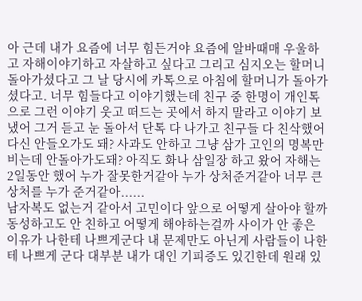아 근데 내가 요즘에 너무 힘든거야 요즘에 알바때매 우울하고 자해이야기하고 자살하고 싶다고 그리고 심지오는 할머니 돌아가셨다고 그 날 당시에 카톡으로 아침에 할머니가 돌아가셨다고. 너무 힘들다고 이야기했는데 친구 중 한명이 개인톡으로 그런 이야기 웃고 떠드는 곳에서 하지 말라고 이야기 보냈어 그거 듣고 눈 돌아서 단톡 다 나가고 친구들 다 친삭했어 다신 안들오가도 돼? 사과도 안하고 그냥 삼가 고인의 명복만 비는데 안돌아가도돼? 아직도 화나 삼일장 하고 왔어 자해는 2일동안 했어 누가 잘못한거같아 누가 상처준거같아 너무 큰 상처를 누가 준거같아......
남자복도 없는거 같아서 고민이다 앞으로 어떻게 살아야 할까 동성하고도 안 친하고 어떻게 해야하는걸까 사이가 안 좋은 이유가 나한테 나쁘게군다 내 문제만도 아닌게 사람들이 나한테 나쁘게 군다 대부분 내가 대인 기피증도 있긴한데 원래 있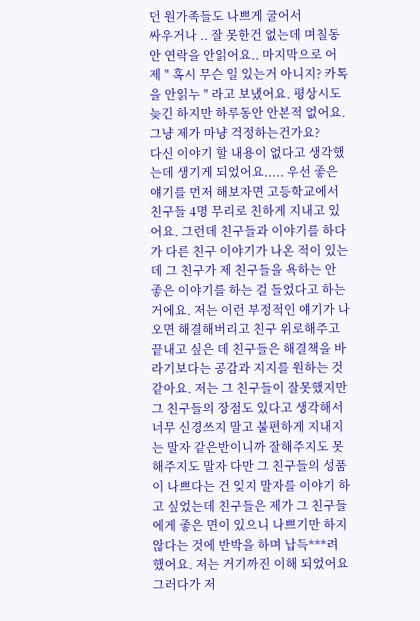던 원가족들도 나쁘게 굴어서
싸우거나 .. 잘 못한건 없는데 며칠동안 연락을 안읽어요.. 마지막으로 어제 " 혹시 무슨 일 있는거 아니지? 카톡을 안읽누 " 라고 보냈어요. 평상시도 늦긴 하지만 하루동안 안본적 없어요. 그냥 제가 마냥 걱정하는건가요?
다신 이야기 할 내용이 없다고 생각했는데 생기게 되었어요..... 우선 좋은 얘기를 먼저 해보자면 고등학교에서 친구들 4명 무리로 친하게 지내고 있어요. 그런데 친구들과 이야기를 하다가 다른 친구 이야기가 나온 적이 있는데 그 친구가 제 친구들을 욕하는 안 좋은 이야기를 하는 걸 들었다고 하는 거에요. 저는 이런 부정적인 얘기가 나오면 해결해버리고 친구 위로해주고 끝내고 싶은 데 친구들은 해결책을 바라기보다는 공감과 지지를 원하는 것 같아요. 저는 그 친구들이 잘못했지만 그 친구들의 장점도 있다고 생각해서 너무 신경쓰지 말고 불편하게 지내지는 말자 같은반이니까 잘해주지도 못해주지도 말자 다만 그 친구들의 성품이 나쁘다는 건 잊지 말자를 이야기 하고 싶었는데 친구들은 제가 그 친구들에게 좋은 면이 있으니 나쁘기만 하지 않다는 것에 반박을 하며 납득***려 했어요. 저는 거기까진 이해 되었어요 그러다가 저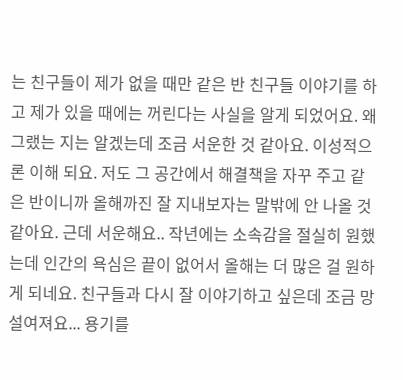는 친구들이 제가 없을 때만 같은 반 친구들 이야기를 하고 제가 있을 때에는 꺼린다는 사실을 알게 되었어요. 왜 그랬는 지는 알겠는데 조금 서운한 것 같아요. 이성적으론 이해 되요. 저도 그 공간에서 해결책을 자꾸 주고 같은 반이니까 올해까진 잘 지내보자는 말밖에 안 나올 것 같아요. 근데 서운해요.. 작년에는 소속감을 절실히 원했는데 인간의 욕심은 끝이 없어서 올해는 더 많은 걸 원하게 되네요. 친구들과 다시 잘 이야기하고 싶은데 조금 망설여져요... 용기를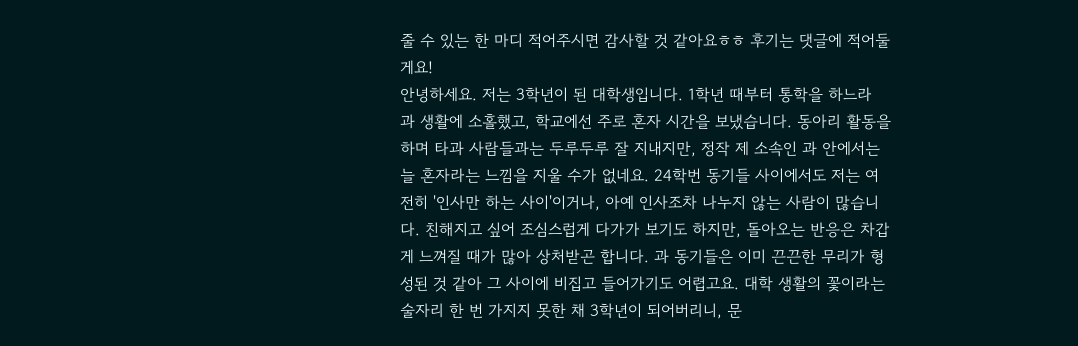줄 수 있는 한 마디 적어주시면 감사할 것 같아요ㅎㅎ 후기는 댓글에 적어둘게요!
안녕하세요. 저는 3학년이 된 대학생입니다. 1학년 때부터 통학을 하느라 과 생활에 소홀했고, 학교에선 주로 혼자 시간을 보냈습니다. 동아리 활동을 하며 타과 사람들과는 두루두루 잘 지내지만, 정작 제 소속인 과 안에서는 늘 혼자라는 느낌을 지울 수가 없네요. 24학번 동기들 사이에서도 저는 여전히 '인사만 하는 사이'이거나, 아예 인사조차 나누지 않는 사람이 많습니다. 친해지고 싶어 조심스럽게 다가가 보기도 하지만, 돌아오는 반응은 차갑게 느껴질 때가 많아 상처받곤 합니다. 과 동기들은 이미 끈끈한 무리가 형성된 것 같아 그 사이에 비집고 들어가기도 어렵고요. 대학 생활의 꽃이라는 술자리 한 번 가지지 못한 채 3학년이 되어버리니, 문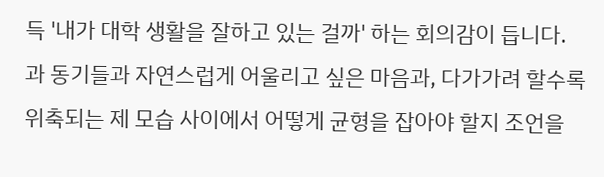득 '내가 대학 생활을 잘하고 있는 걸까' 하는 회의감이 듭니다. 과 동기들과 자연스럽게 어울리고 싶은 마음과, 다가가려 할수록 위축되는 제 모습 사이에서 어떻게 균형을 잡아야 할지 조언을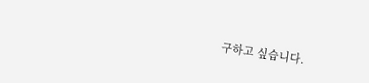구하고 싶습니다.